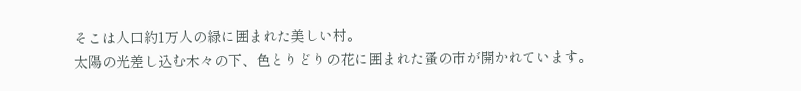そこは人口約1万人の緑に囲まれた美しい村。
太陽の光差し込む木々の下、色とりどりの花に囲まれた蚤の市が開かれています。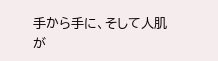手から手に、そして人肌が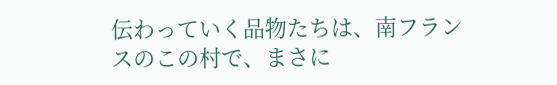伝わっていく品物たちは、南フランスのこの村で、まさに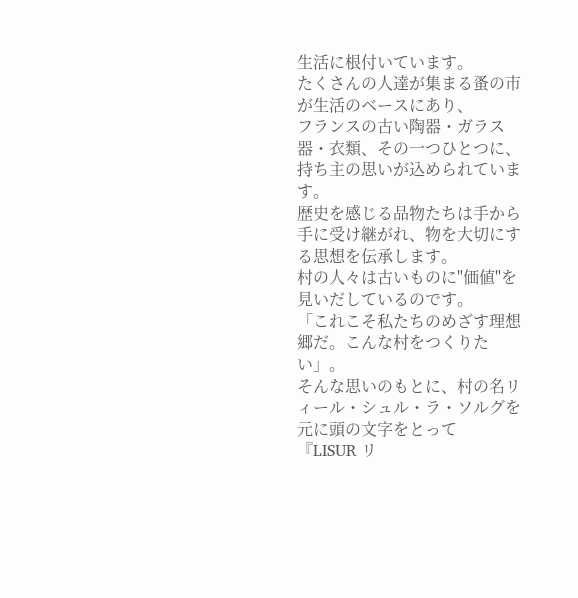生活に根付いています。
たくさんの人達が集まる蚤の市が生活のベースにあり、
フランスの古い陶器・ガラス器・衣類、その一つひとつに、持ち主の思いが込められています。
歴史を感じる品物たちは手から手に受け継がれ、物を大切にする思想を伝承します。
村の人々は古いものに"価値"を見いだしているのです。
「これこそ私たちのめざす理想郷だ。こんな村をつくりたい」。
そんな思いのもとに、村の名リィール・シュル・ラ・ソルグを元に頭の文字をとって
『LISUR リ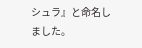シュラ』と命名しました。